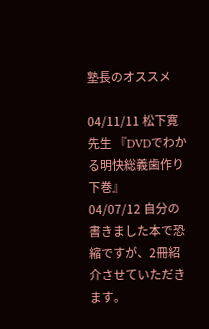塾長のオススメ

04/11/11 松下寛先生 『DVDでわかる明快総義歯作り 下巻』
04/07/12 自分の書きました本で恐縮ですが、2冊紹介させていただきます。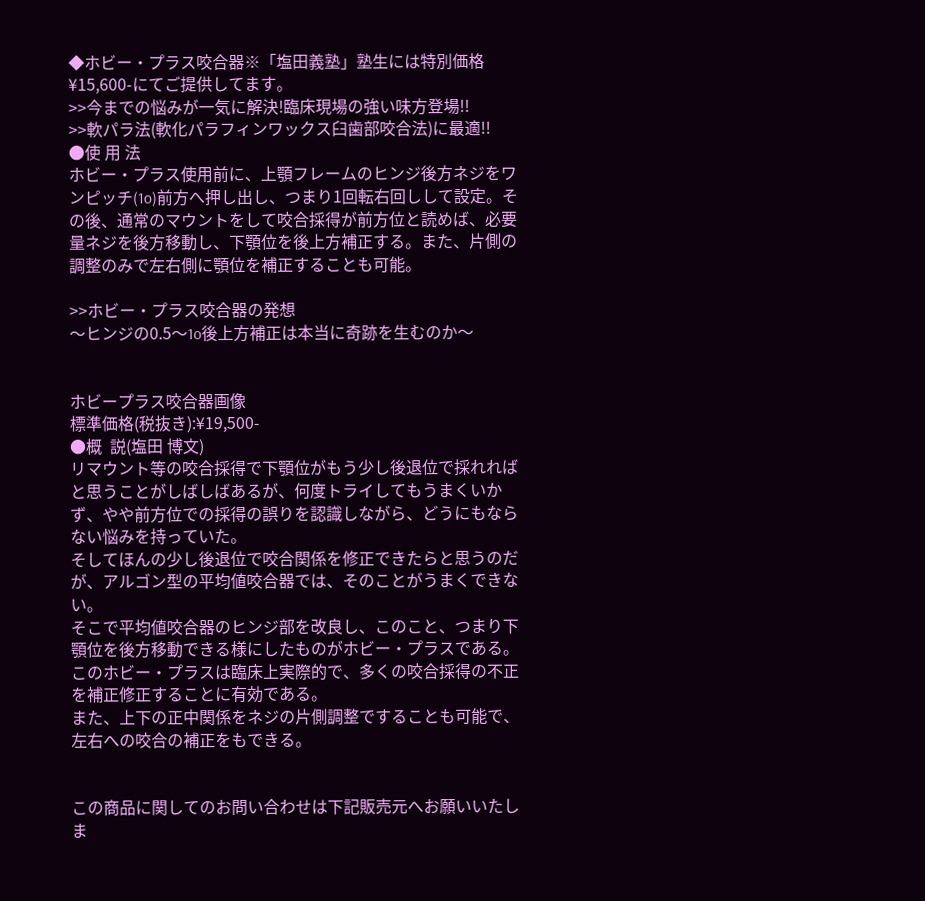◆ホビー・プラス咬合器※「塩田義塾」塾生には特別価格¥15,600-にてご提供してます。
>>今までの悩みが一気に解決!臨床現場の強い味方登場!!
>>軟パラ法(軟化パラフィンワックス臼歯部咬合法)に最適!!
●使 用 法
ホビー・プラス使用前に、上顎フレームのヒンジ後方ネジをワンピッチ(1o)前方へ押し出し、つまり1回転右回しして設定。その後、通常のマウントをして咬合採得が前方位と読めば、必要量ネジを後方移動し、下顎位を後上方補正する。また、片側の調整のみで左右側に顎位を補正することも可能。

>>ホビー・プラス咬合器の発想
〜ヒンジの0.5〜1o後上方補正は本当に奇跡を生むのか〜


ホビープラス咬合器画像
標準価格(税抜き):¥19,500-
●概  説(塩田 博文)
リマウント等の咬合採得で下顎位がもう少し後退位で採れればと思うことがしばしばあるが、何度トライしてもうまくいかず、やや前方位での採得の誤りを認識しながら、どうにもならない悩みを持っていた。
そしてほんの少し後退位で咬合関係を修正できたらと思うのだが、アルゴン型の平均値咬合器では、そのことがうまくできない。
そこで平均値咬合器のヒンジ部を改良し、このこと、つまり下顎位を後方移動できる様にしたものがホビー・プラスである。
このホビー・プラスは臨床上実際的で、多くの咬合採得の不正を補正修正することに有効である。
また、上下の正中関係をネジの片側調整ですることも可能で、左右への咬合の補正をもできる。


この商品に関してのお問い合わせは下記販売元へお願いいたしま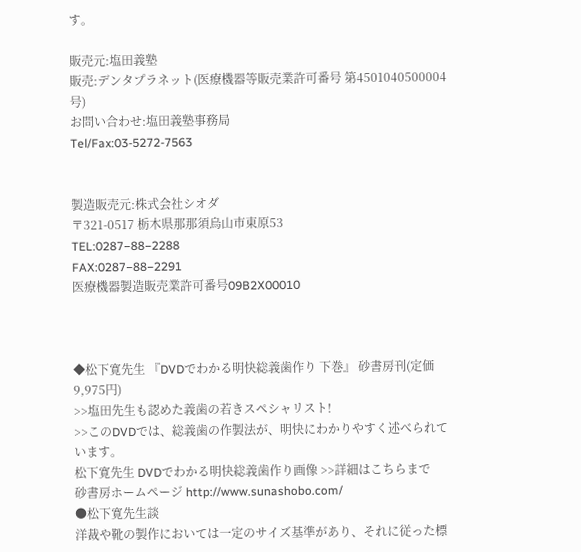す。

販売元:塩田義塾
販売:デンタプラネット(医療機器等販売業許可番号 第4501040500004号)
お問い合わせ:塩田義塾事務局
Tel/Fax:03-5272-7563


製造販売元:株式会社シオダ
〒321-0517 栃木県那那須烏山市東原53
TEL:0287−88−2288
FAX:0287−88−2291
医療機器製造販売業許可番号09B2X00010



◆松下寛先生 『DVDでわかる明快総義歯作り 下巻』 砂書房刊(定価9,975円)
>>塩田先生も認めた義歯の若きスペシャリスト!
>>このDVDでは、総義歯の作製法が、明快にわかりやすく述べられています。
松下寛先生 DVDでわかる明快総義歯作り画像 >>詳細はこちらまで
砂書房ホームページ http://www.sunashobo.com/
●松下寛先生談
洋裁や靴の製作においては一定のサイズ基準があり、それに従った標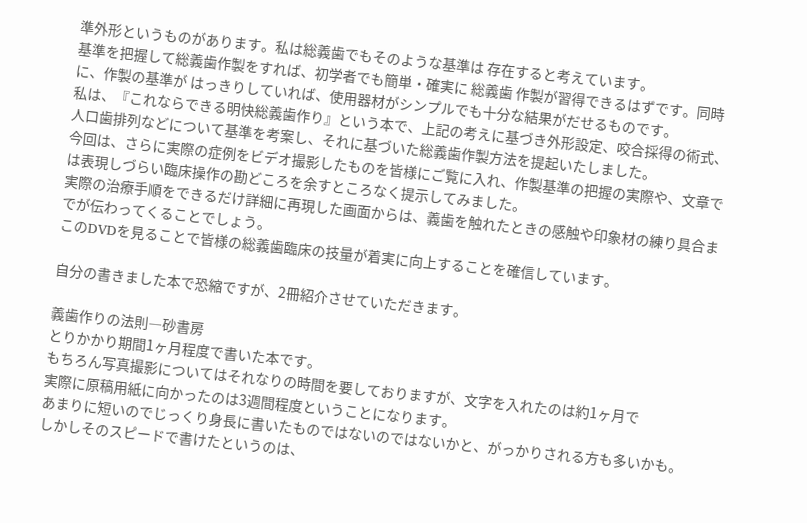準外形というものがあります。私は総義歯でもそのような基準は 存在すると考えています。
基準を把握して総義歯作製をすれば、初学者でも簡単・確実に 総義歯 作製が習得できるはずです。同時に、作製の基準が はっきりしていれば、使用器材がシンプルでも十分な結果がだせるものです。
私は、『これならできる明快総義歯作り』という本で、上記の考えに基づき外形設定、咬合採得の術式、人口歯排列などについて基準を考案し、それに基づいた総義歯作製方法を提起いたしました。
今回は、さらに実際の症例をビデオ撮影したものを皆様にご覧に入れ、作製基準の把握の実際や、文章では表現しづらい臨床操作の勘どころを余すところなく提示してみました。
実際の治療手順をできるだけ詳細に再現した画面からは、義歯を触れたときの感触や印象材の練り具合までが伝わってくることでしょう。
このDVDを見ることで皆様の総義歯臨床の技量が着実に向上することを確信しています。

自分の書きました本で恐縮ですが、2冊紹介させていただきます。

義歯作りの法則―砂書房
とりかかり期間1ヶ月程度で書いた本です。
もちろん写真撮影についてはそれなりの時間を要しておりますが、文字を入れたのは約1ヶ月で
実際に原稿用紙に向かったのは3週間程度ということになります。
あまりに短いのでじっくり身長に書いたものではないのではないかと、がっかりされる方も多いかも。
しかしそのスピードで書けたというのは、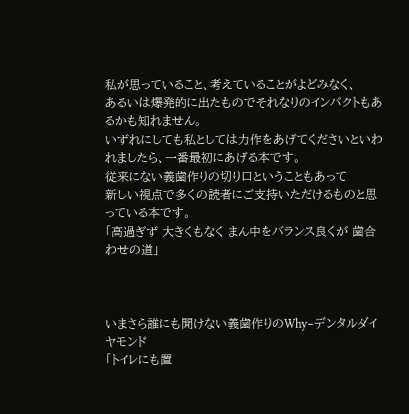私が思っていること、考えていることがよどみなく、
あるいは爆発的に出たものでそれなりのインパクトもあるかも知れません。
いずれにしても私としては力作をあげてくださいといわれましたら、一番最初にあげる本です。
従来にない義歯作りの切り口ということもあって
新しい視点で多くの読者にご支持いただけるものと思っている本です。
「高過ぎず 大きくもなく まん中をバランス良くが 歯合わせの道」



いまさら誰にも聞けない義歯作りのWhy−デンタルダイヤモンド
「トイレにも置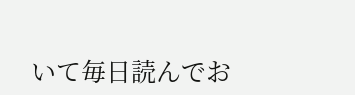いて毎日読んでお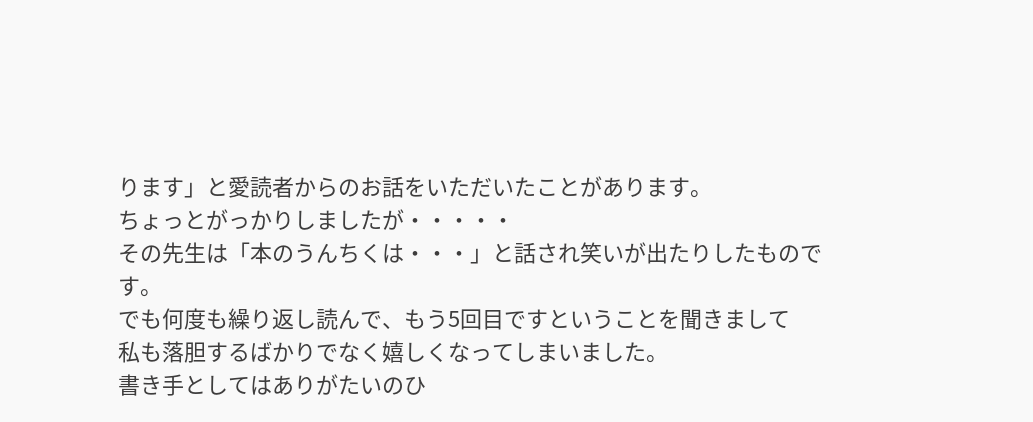ります」と愛読者からのお話をいただいたことがあります。
ちょっとがっかりしましたが・・・・・
その先生は「本のうんちくは・・・」と話され笑いが出たりしたものです。
でも何度も繰り返し読んで、もう5回目ですということを聞きまして
私も落胆するばかりでなく嬉しくなってしまいました。
書き手としてはありがたいのひ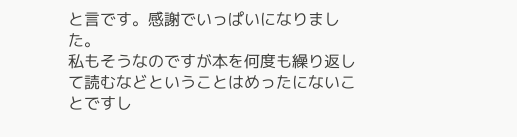と言です。感謝でいっぱいになりました。
私もそうなのですが本を何度も繰り返して読むなどということはめったにないことですし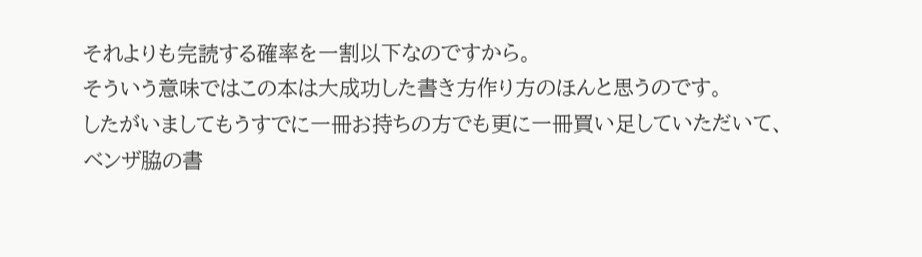それよりも完読する確率を一割以下なのですから。
そういう意味ではこの本は大成功した書き方作り方のほんと思うのです。
したがいましてもうすでに一冊お持ちの方でも更に一冊買い足していただいて、
ベンザ脇の書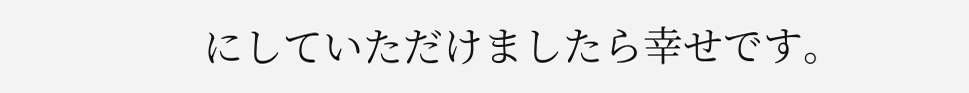にしていただけましたら幸せです。